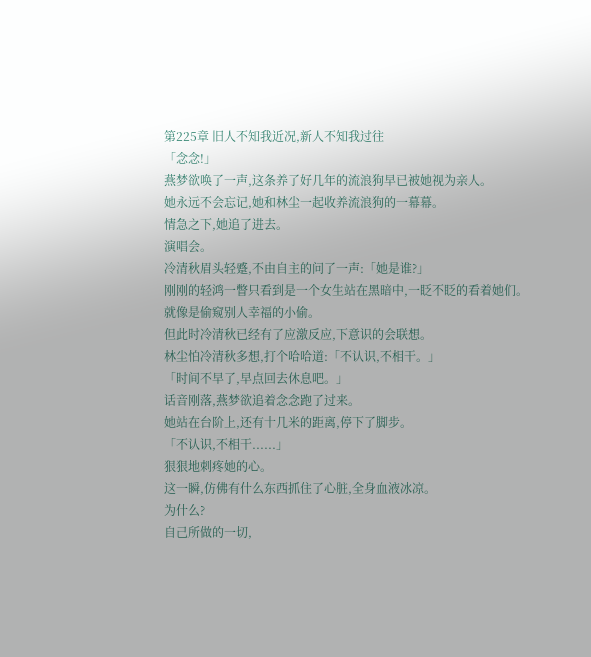第225章 旧人不知我近况,新人不知我过往
「念念!」
燕梦欲唤了一声,这条养了好几年的流浪狗早已被她视为亲人。
她永远不会忘记,她和林尘一起收养流浪狗的一幕幕。
情急之下,她追了进去。
演唱会。
冷清秋眉头轻蹙,不由自主的问了一声:「她是谁?」
刚刚的轻鸿一瞥只看到是一个女生站在黑暗中,一眨不眨的看着她们。
就像是偷窥别人幸福的小偷。
但此时冷清秋已经有了应激反应,下意识的会联想。
林尘怕冷清秋多想,打个哈哈道:「不认识,不相干。」
「时间不早了,早点回去休息吧。」
话音刚落,燕梦欲追着念念跑了过来。
她站在台阶上,还有十几米的距离,停下了脚步。
「不认识,不相干......」
狠狠地刺疼她的心。
这一瞬,仿佛有什么东西抓住了心脏,全身血液冰凉。
为什么?
自己所做的一切,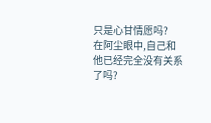只是心甘情愿吗?
在阿尘眼中,自己和他已经完全没有关系了吗?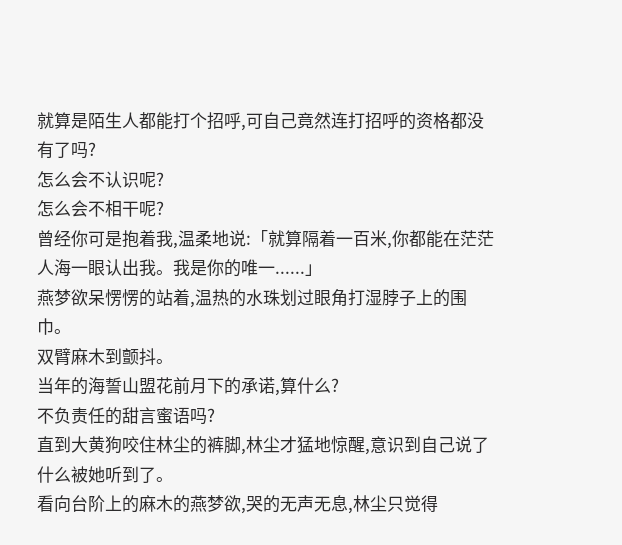就算是陌生人都能打个招呼,可自己竟然连打招呼的资格都没有了吗?
怎么会不认识呢?
怎么会不相干呢?
曾经你可是抱着我,温柔地说:「就算隔着一百米,你都能在茫茫人海一眼认出我。我是你的唯一......」
燕梦欲呆愣愣的站着,温热的水珠划过眼角打湿脖子上的围巾。
双臂麻木到颤抖。
当年的海誓山盟花前月下的承诺,算什么?
不负责任的甜言蜜语吗?
直到大黄狗咬住林尘的裤脚,林尘才猛地惊醒,意识到自己说了什么被她听到了。
看向台阶上的麻木的燕梦欲,哭的无声无息,林尘只觉得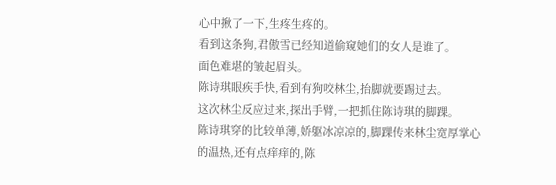心中揪了一下,生疼生疼的。
看到这条狗,君傲雪已经知道偷窥她们的女人是谁了。
面色难堪的皱起眉头。
陈诗琪眼疾手快,看到有狗咬林尘,抬脚就要踢过去。
这次林尘反应过来,探出手臂,一把抓住陈诗琪的脚踝。
陈诗琪穿的比较单薄,娇躯冰凉凉的,脚踝传来林尘宽厚掌心的温热,还有点痒痒的,陈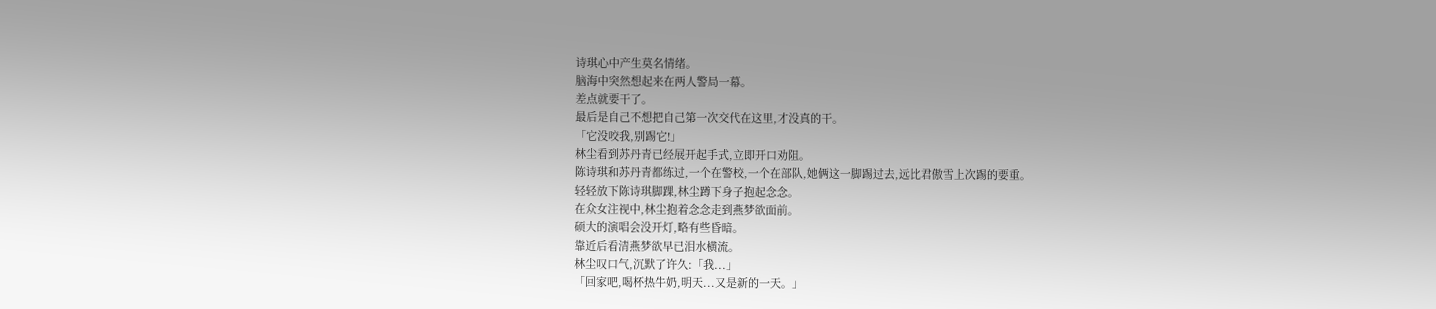诗琪心中产生莫名情绪。
脑海中突然想起来在两人警局一幕。
差点就要干了。
最后是自己不想把自己第一次交代在这里,才没真的干。
「它没咬我,别踢它!」
林尘看到苏丹青已经展开起手式,立即开口劝阻。
陈诗琪和苏丹青都练过,一个在警校,一个在部队,她俩这一脚踢过去,远比君傲雪上次踢的要重。
轻轻放下陈诗琪脚踝,林尘蹲下身子抱起念念。
在众女注视中,林尘抱着念念走到燕梦欲面前。
硕大的演唱会没开灯,略有些昏暗。
靠近后看清燕梦欲早已泪水横流。
林尘叹口气,沉默了许久:「我...」
「回家吧,喝杯热牛奶,明天...又是新的一天。」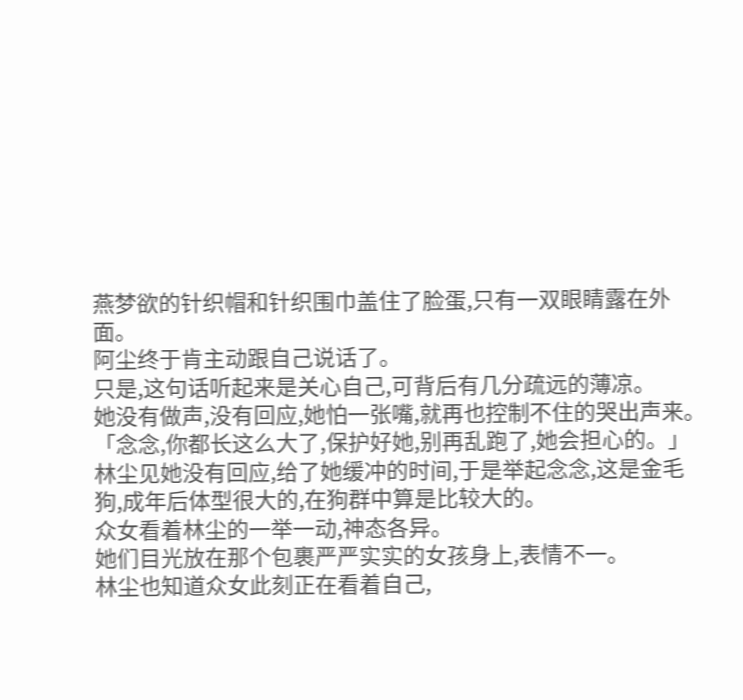燕梦欲的针织帽和针织围巾盖住了脸蛋,只有一双眼睛露在外面。
阿尘终于肯主动跟自己说话了。
只是,这句话听起来是关心自己,可背后有几分疏远的薄凉。
她没有做声,没有回应,她怕一张嘴,就再也控制不住的哭出声来。
「念念,你都长这么大了,保护好她,别再乱跑了,她会担心的。」
林尘见她没有回应,给了她缓冲的时间,于是举起念念,这是金毛狗,成年后体型很大的,在狗群中算是比较大的。
众女看着林尘的一举一动,神态各异。
她们目光放在那个包裹严严实实的女孩身上,表情不一。
林尘也知道众女此刻正在看着自己,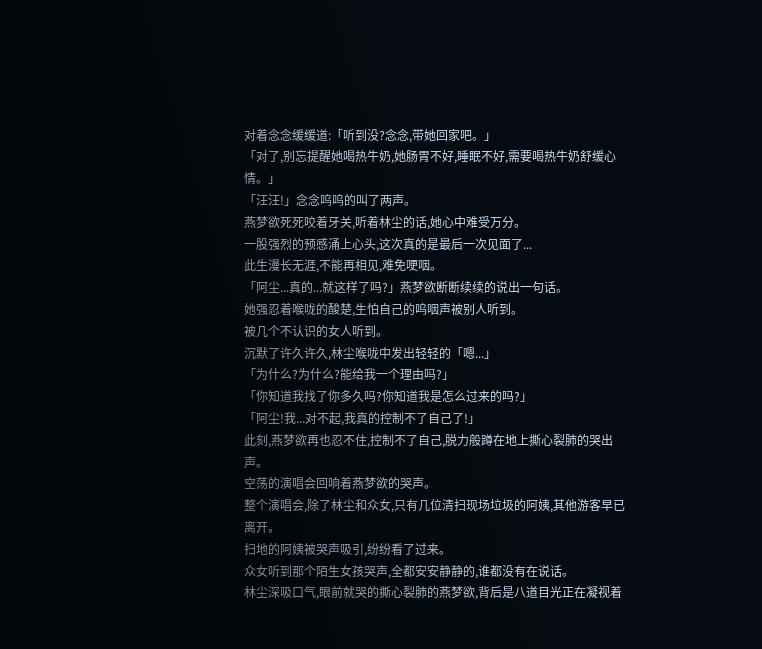对着念念缓缓道:「听到没?念念,带她回家吧。」
「对了,别忘提醒她喝热牛奶,她肠胃不好,睡眠不好,需要喝热牛奶舒缓心情。」
「汪汪!」念念呜呜的叫了两声。
燕梦欲死死咬着牙关,听着林尘的话,她心中难受万分。
一股强烈的预感涌上心头,这次真的是最后一次见面了...
此生漫长无涯,不能再相见,难免哽咽。
「阿尘...真的...就这样了吗?」燕梦欲断断续续的说出一句话。
她强忍着喉咙的酸楚,生怕自己的呜咽声被别人听到。
被几个不认识的女人听到。
沉默了许久许久,林尘喉咙中发出轻轻的「嗯...」
「为什么?为什么?能给我一个理由吗?」
「你知道我找了你多久吗?你知道我是怎么过来的吗?」
「阿尘!我...对不起,我真的控制不了自己了!」
此刻,燕梦欲再也忍不住,控制不了自己,脱力般蹲在地上撕心裂肺的哭出声。
空荡的演唱会回响着燕梦欲的哭声。
整个演唱会,除了林尘和众女,只有几位清扫现场垃圾的阿姨,其他游客早已离开。
扫地的阿姨被哭声吸引,纷纷看了过来。
众女听到那个陌生女孩哭声,全都安安静静的,谁都没有在说话。
林尘深吸口气,眼前就哭的撕心裂肺的燕梦欲,背后是八道目光正在凝视着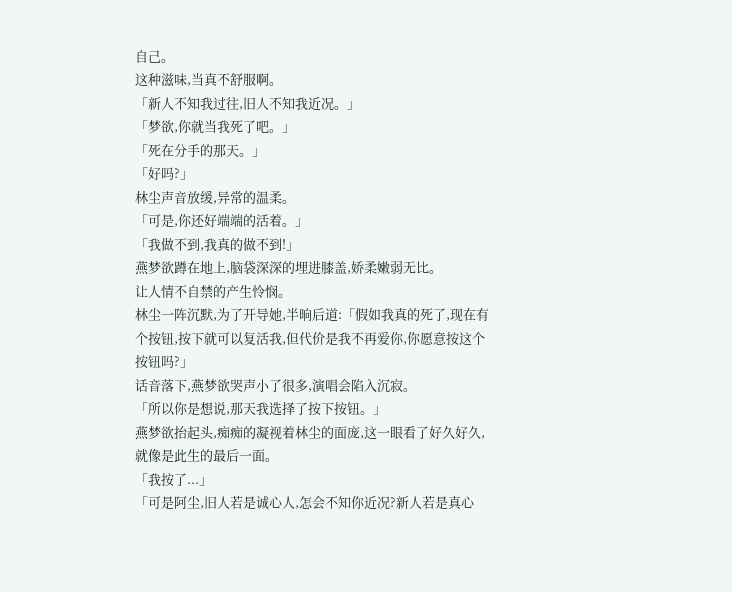自己。
这种滋味,当真不舒服啊。
「新人不知我过往,旧人不知我近况。」
「梦欲,你就当我死了吧。」
「死在分手的那天。」
「好吗?」
林尘声音放缓,异常的温柔。
「可是,你还好端端的活着。」
「我做不到,我真的做不到!」
燕梦欲蹲在地上,脑袋深深的埋进膝盖,娇柔嫩弱无比。
让人情不自禁的产生怜悯。
林尘一阵沉默,为了开导她,半晌后道:「假如我真的死了,现在有个按钮,按下就可以复活我,但代价是我不再爱你,你愿意按这个按钮吗?」
话音落下,燕梦欲哭声小了很多,演唱会陷入沉寂。
「所以你是想说,那天我选择了按下按钮。」
燕梦欲抬起头,痴痴的凝视着林尘的面庞,这一眼看了好久好久,就像是此生的最后一面。
「我按了...」
「可是阿尘,旧人若是诚心人,怎会不知你近况?新人若是真心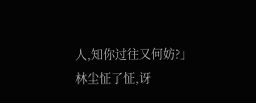人,知你过往又何妨?」
林尘怔了怔,讶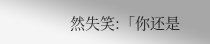然失笑:「你还是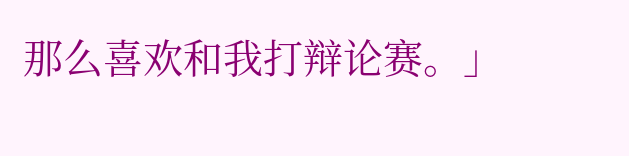那么喜欢和我打辩论赛。」